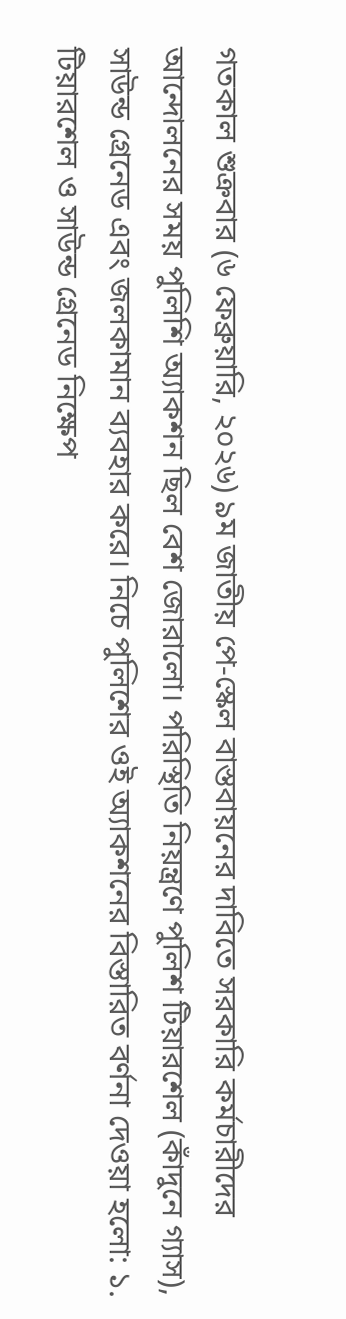গতকাল শুক্রবার (৬ ফেব্রুয়ারি, ২০২৬) ৯ম জাতীয় পে-স্কেল বাস্তবায়নের দাবিতে সরকারি কর্মচারীদের আন্দোলনের সময় পুলিশি অ্যাকশন ছিল বেশ জোরালো। পরিস্থিতি নিয়ন্ত্রণে পুলিশ টিয়ারশেল (কাঁদুনে গ্যাস), সাউন্ড গ্রেনেড এবং জলকামান ব্যবহার করে। নিচে পুলিশের ওই অ্যাকশনের বিস্তারিত বর্ণনা দেওয়া হলো: ১. টিয়ারশেল ও সাউন্ড গ্রেনেড নিক্ষেপ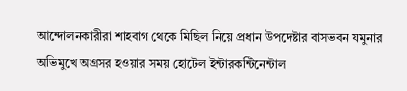আন্দোলনকারীরা শাহবাগ থেকে মিছিল নিয়ে প্রধান উপদেষ্টার বাসভবন যমুনার অভিমুখে অগ্রসর হওয়ার সময় হোটেল ইন্টারকন্টিনেন্টাল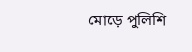মোড়ে পুলিশি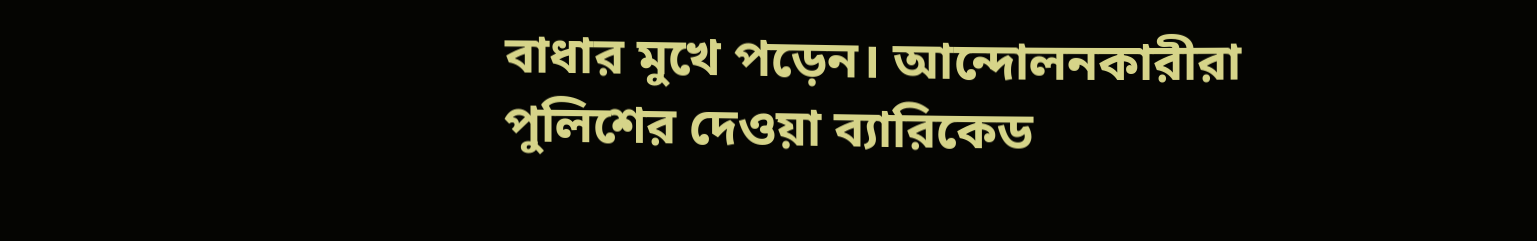বাধার মুখে পড়েন। আন্দোলনকারীরা পুলিশের দেওয়া ব্যারিকেড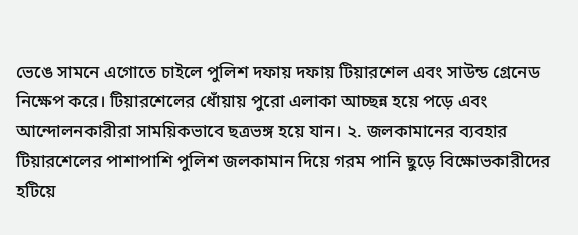ভেঙে সামনে এগোতে চাইলে পুলিশ দফায় দফায় টিয়ারশেল এবং সাউন্ড গ্রেনেড নিক্ষেপ করে। টিয়ারশেলের ধোঁয়ায় পুরো এলাকা আচ্ছন্ন হয়ে পড়ে এবং আন্দোলনকারীরা সাময়িকভাবে ছত্রভঙ্গ হয়ে যান। ২. জলকামানের ব্যবহার টিয়ারশেলের পাশাপাশি পুলিশ জলকামান দিয়ে গরম পানি ছুড়ে বিক্ষোভকারীদের হটিয়ে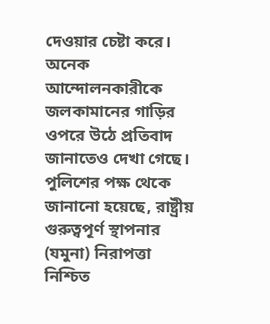দেওয়ার চেষ্টা করে। অনেক আন্দোলনকারীকে জলকামানের গাড়ির ওপরে উঠে প্রতিবাদ জানাতেও দেখা গেছে। পুলিশের পক্ষ থেকে জানানো হয়েছে, রাষ্ট্রীয় গুরুত্বপূর্ণ স্থাপনার (যমুনা) নিরাপত্তা নিশ্চিত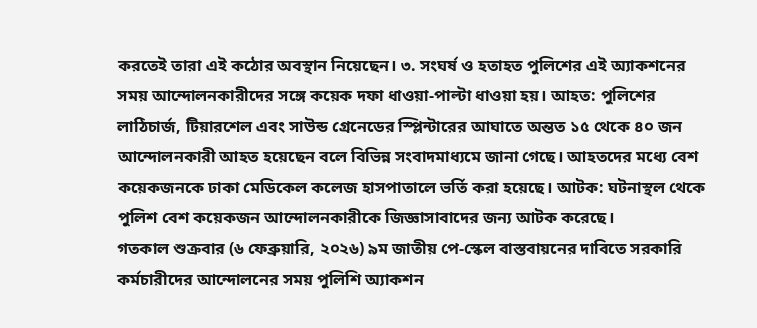করতেই তারা এই কঠোর অবস্থান নিয়েছেন। ৩. সংঘর্ষ ও হতাহত পুলিশের এই অ্যাকশনের সময় আন্দোলনকারীদের সঙ্গে কয়েক দফা ধাওয়া-পাল্টা ধাওয়া হয়। আহত: পুলিশের লাঠিচার্জ, টিয়ারশেল এবং সাউন্ড গ্রেনেডের স্প্লিন্টারের আঘাতে অন্তত ১৫ থেকে ৪০ জন আন্দোলনকারী আহত হয়েছেন বলে বিভিন্ন সংবাদমাধ্যমে জানা গেছে। আহতদের মধ্যে বেশ কয়েকজনকে ঢাকা মেডিকেল কলেজ হাসপাতালে ভর্তি করা হয়েছে। আটক: ঘটনাস্থল থেকে পুলিশ বেশ কয়েকজন আন্দোলনকারীকে জিজ্ঞাসাবাদের জন্য আটক করেছে।
গতকাল শুক্রবার (৬ ফেব্রুয়ারি, ২০২৬) ৯ম জাতীয় পে-স্কেল বাস্তবায়নের দাবিতে সরকারি কর্মচারীদের আন্দোলনের সময় পুলিশি অ্যাকশন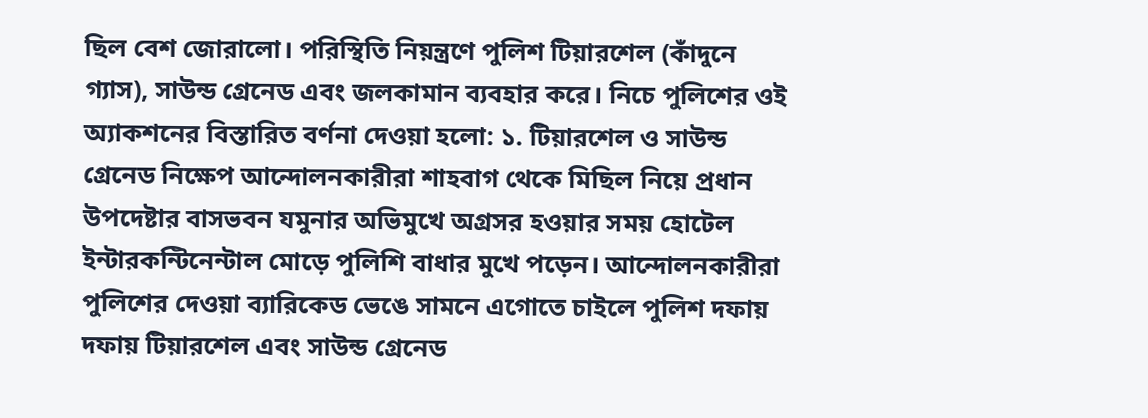ছিল বেশ জোরালো। পরিস্থিতি নিয়ন্ত্রণে পুলিশ টিয়ারশেল (কাঁদুনে গ্যাস), সাউন্ড গ্রেনেড এবং জলকামান ব্যবহার করে। নিচে পুলিশের ওই অ্যাকশনের বিস্তারিত বর্ণনা দেওয়া হলো: ১. টিয়ারশেল ও সাউন্ড গ্রেনেড নিক্ষেপ আন্দোলনকারীরা শাহবাগ থেকে মিছিল নিয়ে প্রধান উপদেষ্টার বাসভবন যমুনার অভিমুখে অগ্রসর হওয়ার সময় হোটেল ইন্টারকন্টিনেন্টাল মোড়ে পুলিশি বাধার মুখে পড়েন। আন্দোলনকারীরা পুলিশের দেওয়া ব্যারিকেড ভেঙে সামনে এগোতে চাইলে পুলিশ দফায় দফায় টিয়ারশেল এবং সাউন্ড গ্রেনেড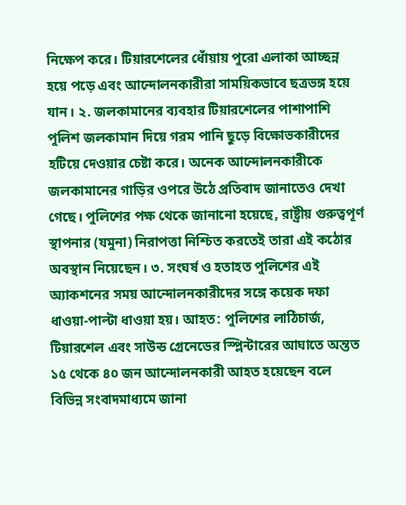নিক্ষেপ করে। টিয়ারশেলের ধোঁয়ায় পুরো এলাকা আচ্ছন্ন হয়ে পড়ে এবং আন্দোলনকারীরা সাময়িকভাবে ছত্রভঙ্গ হয়ে যান। ২. জলকামানের ব্যবহার টিয়ারশেলের পাশাপাশি পুলিশ জলকামান দিয়ে গরম পানি ছুড়ে বিক্ষোভকারীদের হটিয়ে দেওয়ার চেষ্টা করে। অনেক আন্দোলনকারীকে জলকামানের গাড়ির ওপরে উঠে প্রতিবাদ জানাতেও দেখা গেছে। পুলিশের পক্ষ থেকে জানানো হয়েছে, রাষ্ট্রীয় গুরুত্বপূর্ণ স্থাপনার (যমুনা) নিরাপত্তা নিশ্চিত করতেই তারা এই কঠোর অবস্থান নিয়েছেন। ৩. সংঘর্ষ ও হতাহত পুলিশের এই অ্যাকশনের সময় আন্দোলনকারীদের সঙ্গে কয়েক দফা ধাওয়া-পাল্টা ধাওয়া হয়। আহত: পুলিশের লাঠিচার্জ, টিয়ারশেল এবং সাউন্ড গ্রেনেডের স্প্লিন্টারের আঘাতে অন্তত ১৫ থেকে ৪০ জন আন্দোলনকারী আহত হয়েছেন বলে বিভিন্ন সংবাদমাধ্যমে জানা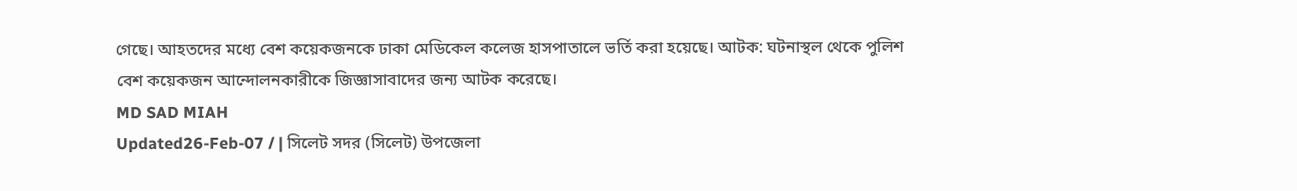গেছে। আহতদের মধ্যে বেশ কয়েকজনকে ঢাকা মেডিকেল কলেজ হাসপাতালে ভর্তি করা হয়েছে। আটক: ঘটনাস্থল থেকে পুলিশ বেশ কয়েকজন আন্দোলনকারীকে জিজ্ঞাসাবাদের জন্য আটক করেছে।
MD SAD MIAH
Updated26-Feb-07 / | সিলেট সদর (সিলেট) উপজেলা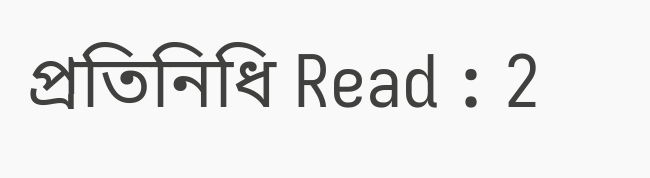প্রতিনিধি Read : 2